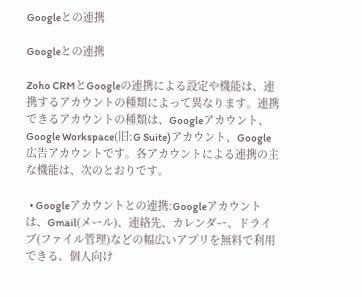Googleとの連携

Googleとの連携

Zoho CRMとGoogleの連携による設定や機能は、連携するアカウントの種類によって異なります。連携できるアカウントの種類は、Googleアカウント、Google Workspace(旧:G Suite)アカウント、Google 広告アカウントです。各アカウントによる連携の主な機能は、次のとおりです。

  • Googleアカウントとの連携:Googleアカウントは、Gmail(メール)、連絡先、カレンダー、ドライブ(ファイル管理)などの幅広いアプリを無料で利用できる、個人向け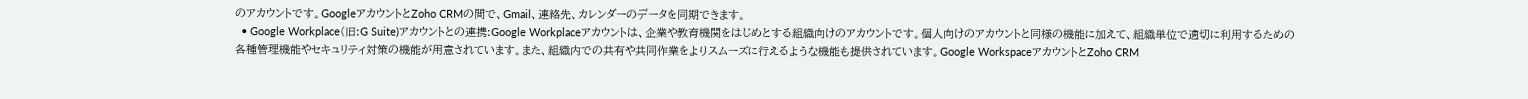のアカウントです。GoogleアカウントとZoho CRMの間で、Gmail、連絡先、カレンダーのデータを同期できます。
  • Google Workplace(旧:G Suite)アカウントとの連携:Google Workplaceアカウントは、企業や教育機関をはじめとする組織向けのアカウントです。個人向けのアカウントと同様の機能に加えて、組織単位で適切に利用するための各種管理機能やセキュリティ対策の機能が用意されています。また、組織内での共有や共同作業をよりスムーズに行えるような機能も提供されています。Google WorkspaceアカウントとZoho CRM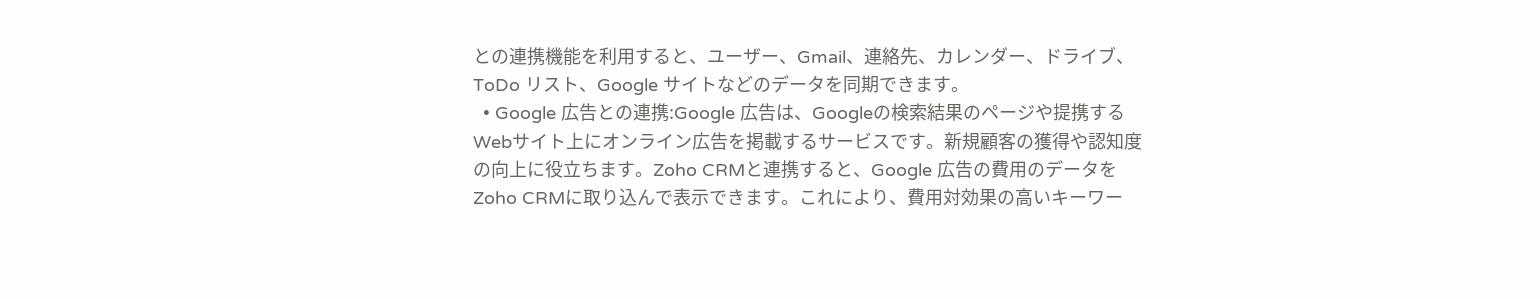との連携機能を利用すると、ユーザー、Gmail、連絡先、カレンダー、ドライブ、ToDo リスト、Google サイトなどのデータを同期できます。
  • Google 広告との連携:Google 広告は、Googleの検索結果のページや提携するWebサイト上にオンライン広告を掲載するサービスです。新規顧客の獲得や認知度の向上に役立ちます。Zoho CRMと連携すると、Google 広告の費用のデータをZoho CRMに取り込んで表示できます。これにより、費用対効果の高いキーワー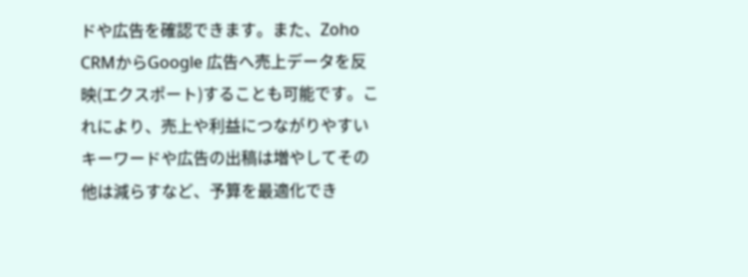ドや広告を確認できます。また、Zoho CRMからGoogle 広告へ売上データを反映(エクスポート)することも可能です。これにより、売上や利益につながりやすいキーワードや広告の出稿は増やしてその他は減らすなど、予算を最適化でき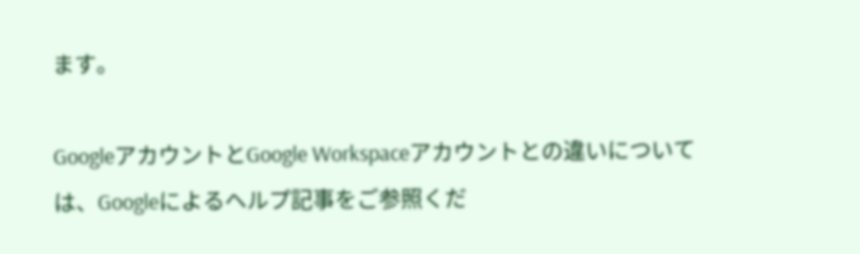ます。

GoogleアカウントとGoogle Workspaceアカウントとの違いについては、Googleによるヘルプ記事をご参照くだ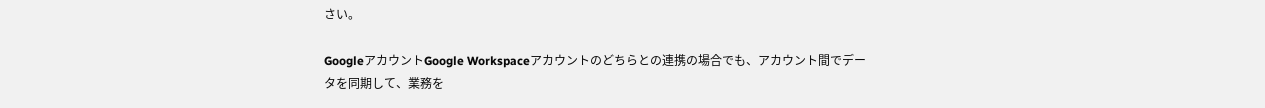さい。

GoogleアカウントGoogle Workspaceアカウントのどちらとの連携の場合でも、アカウント間でデータを同期して、業務を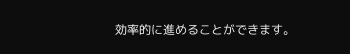効率的に進めることができます。